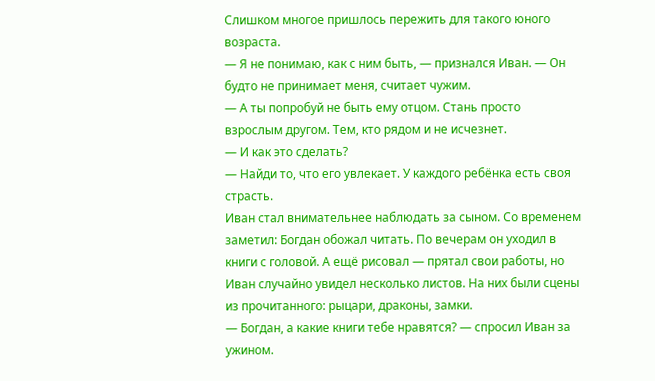Слишком многое пришлось пережить для такого юного возраста.
— Я не понимаю, как с ним быть, — признался Иван. — Он будто не принимает меня, считает чужим.
— А ты попробуй не быть ему отцом. Стань просто взрослым другом. Тем, кто рядом и не исчезнет.
— И как это сделать?
— Найди то, что его увлекает. У каждого ребёнка есть своя страсть.
Иван стал внимательнее наблюдать за сыном. Со временем заметил: Богдан обожал читать. По вечерам он уходил в книги с головой. А ещё рисовал — прятал свои работы, но Иван случайно увидел несколько листов. На них были сцены из прочитанного: рыцари, драконы, замки.
— Богдан, а какие книги тебе нравятся? — спросил Иван за ужином.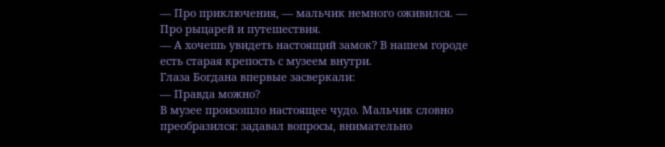— Про приключения, — мальчик немного оживился. — Про рыцарей и путешествия.
— А хочешь увидеть настоящий замок? В нашем городе есть старая крепость с музеем внутри.
Глаза Богдана впервые засверкали:
— Правда можно?
В музее произошло настоящее чудо. Мальчик словно преобразился: задавал вопросы, внимательно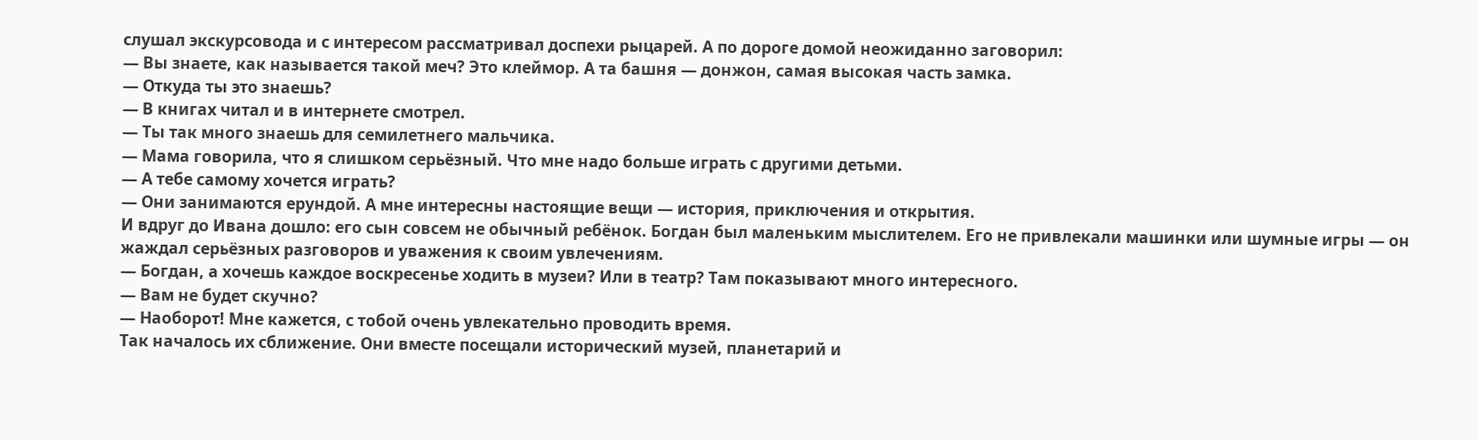слушал экскурсовода и с интересом рассматривал доспехи рыцарей. А по дороге домой неожиданно заговорил:
— Вы знаете, как называется такой меч? Это клеймор. А та башня — донжон, самая высокая часть замка.
— Откуда ты это знаешь?
— В книгах читал и в интернете смотрел.
— Ты так много знаешь для семилетнего мальчика.
— Мама говорила, что я слишком серьёзный. Что мне надо больше играть с другими детьми.
— А тебе самому хочется играть?
— Они занимаются ерундой. А мне интересны настоящие вещи — история, приключения и открытия.
И вдруг до Ивана дошло: его сын совсем не обычный ребёнок. Богдан был маленьким мыслителем. Его не привлекали машинки или шумные игры — он жаждал серьёзных разговоров и уважения к своим увлечениям.
— Богдан, а хочешь каждое воскресенье ходить в музеи? Или в театр? Там показывают много интересного.
— Вам не будет скучно?
— Наоборот! Мне кажется, с тобой очень увлекательно проводить время.
Так началось их сближение. Они вместе посещали исторический музей, планетарий и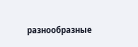разнообразные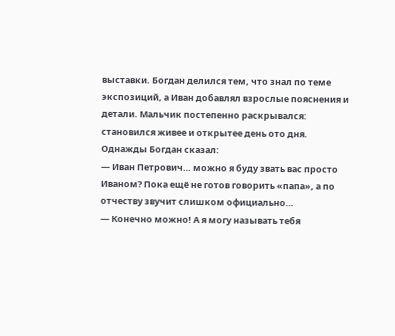выставки. Богдан делился тем, что знал по теме экспозиций, а Иван добавлял взрослые пояснения и детали. Мальчик постепенно раскрывался: становился живее и открытее день ото дня.
Однажды Богдан сказал:
— Иван Петрович… можно я буду звать вас просто Иваном? Пока ещё не готов говорить «папа», а по отчеству звучит слишком официально…
— Конечно можно! А я могу называть тебя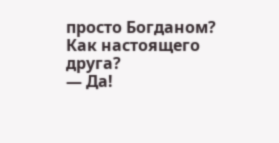просто Богданом? Как настоящего друга?
— Да!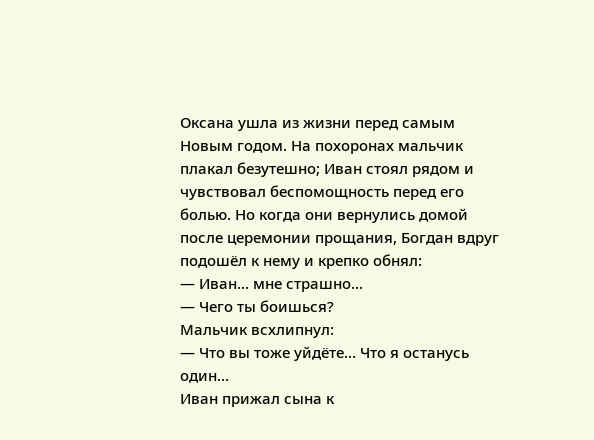Оксана ушла из жизни перед самым Новым годом. На похоронах мальчик плакал безутешно; Иван стоял рядом и чувствовал беспомощность перед его болью. Но когда они вернулись домой после церемонии прощания, Богдан вдруг подошёл к нему и крепко обнял:
— Иван… мне страшно…
— Чего ты боишься?
Мальчик всхлипнул:
— Что вы тоже уйдёте… Что я останусь один…
Иван прижал сына к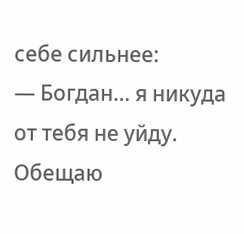себе сильнее:
— Богдан… я никуда от тебя не уйду. Обещаю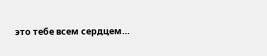это тебе всем сердцем…